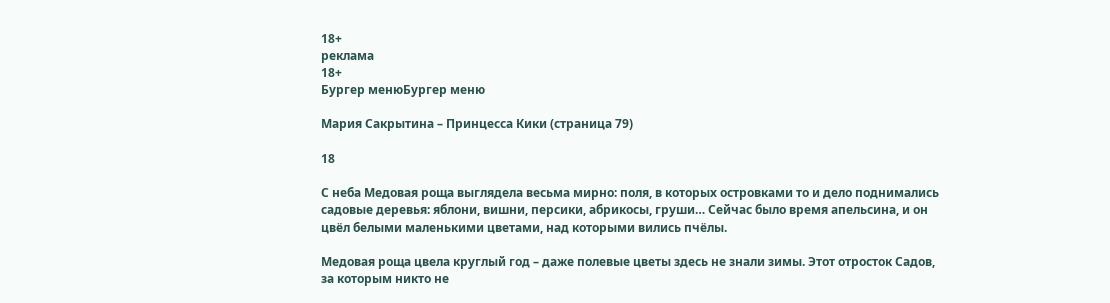18+
реклама
18+
Бургер менюБургер меню

Мария Сакрытина – Принцесса Кики (страница 79)

18

С неба Медовая роща выглядела весьма мирно: поля, в которых островками то и дело поднимались садовые деревья: яблони, вишни, персики, абрикосы, груши… Сейчас было время апельсина, и он цвёл белыми маленькими цветами, над которыми вились пчёлы.

Медовая роща цвела круглый год – даже полевые цветы здесь не знали зимы. Этот отросток Садов, за которым никто не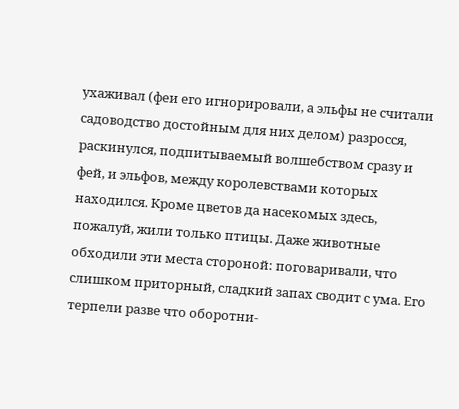ухаживал (феи его игнорировали, а эльфы не считали садоводство достойным для них делом) разросся, раскинулся, подпитываемый волшебством сразу и фей, и эльфов, между королевствами которых находился. Кроме цветов да насекомых здесь, пожалуй, жили только птицы. Даже животные обходили эти места стороной: поговаривали, что слишком приторный, сладкий запах сводит с ума. Его терпели разве что оборотни-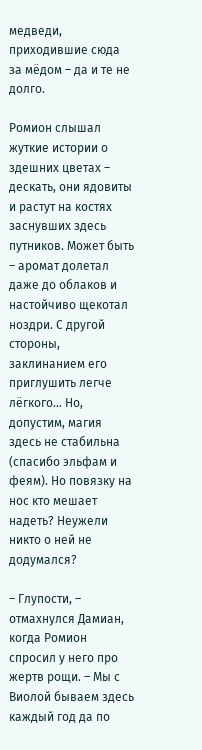медведи, приходившие сюда за мёдом – да и те не долго.

Ромион слышал жуткие истории о здешних цветах – дескать, они ядовиты и растут на костях заснувших здесь путников. Может быть – аромат долетал даже до облаков и настойчиво щекотал ноздри. С другой стороны, заклинанием его приглушить легче лёгкого… Но, допустим, магия здесь не стабильна (спасибо эльфам и феям). Но повязку на нос кто мешает надеть? Неужели никто о ней не додумался?

– Глупости, – отмахнулся Дамиан, когда Ромион спросил у него про жертв рощи. – Мы с Виолой бываем здесь каждый год да по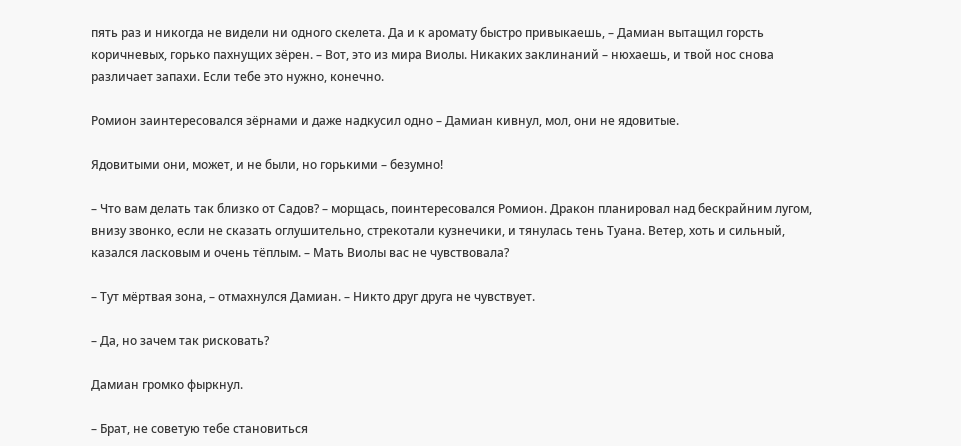пять раз и никогда не видели ни одного скелета. Да и к аромату быстро привыкаешь, – Дамиан вытащил горсть коричневых, горько пахнущих зёрен. – Вот, это из мира Виолы. Никаких заклинаний – нюхаешь, и твой нос снова различает запахи. Если тебе это нужно, конечно.

Ромион заинтересовался зёрнами и даже надкусил одно – Дамиан кивнул, мол, они не ядовитые.

Ядовитыми они, может, и не были, но горькими – безумно!

– Что вам делать так близко от Садов? – морщась, поинтересовался Ромион. Дракон планировал над бескрайним лугом, внизу звонко, если не сказать оглушительно, стрекотали кузнечики, и тянулась тень Туана. Ветер, хоть и сильный, казался ласковым и очень тёплым. – Мать Виолы вас не чувствовала?

– Тут мёртвая зона, – отмахнулся Дамиан. – Никто друг друга не чувствует.

– Да, но зачем так рисковать?

Дамиан громко фыркнул.

– Брат, не советую тебе становиться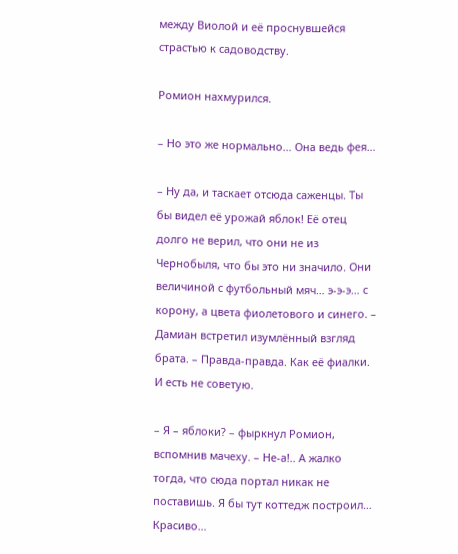между Виолой и её проснувшейся страстью к садоводству.

Ромион нахмурился.

– Но это же нормально… Она ведь фея…

– Ну да, и таскает отсюда саженцы. Ты бы видел её урожай яблок! Её отец долго не верил, что они не из Чернобыля, что бы это ни значило. Они величиной с футбольный мяч… э-э-э… с корону, а цвета фиолетового и синего. – Дамиан встретил изумлённый взгляд брата. – Правда-правда. Как её фиалки. И есть не советую.

– Я – яблоки? – фыркнул Ромион, вспомнив мачеху. – Не-а!.. А жалко тогда, что сюда портал никак не поставишь. Я бы тут коттедж построил… Красиво…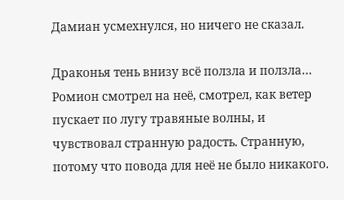Дамиан усмехнулся, но ничего не сказал.

Драконья тень внизу всё ползла и ползла… Ромион смотрел на неё, смотрел, как ветер пускает по лугу травяные волны, и чувствовал странную радость. Странную, потому что повода для неё не было никакого.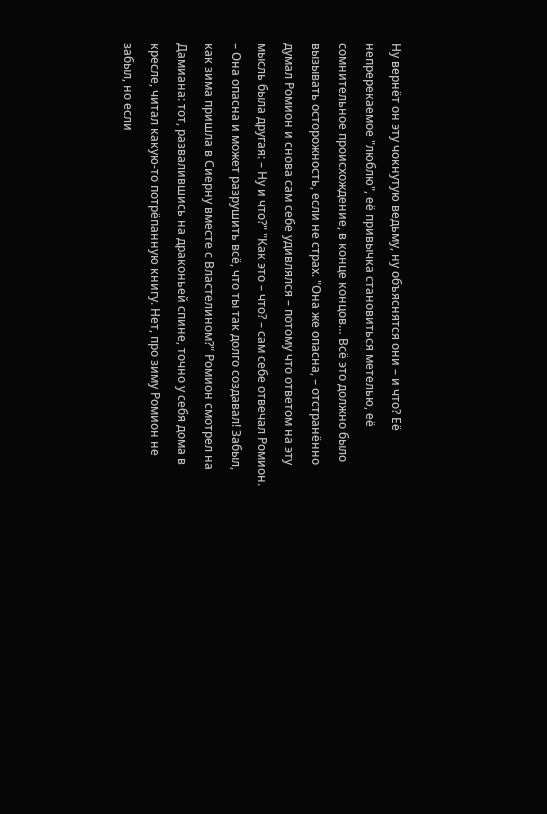Ну вернёт он эту чокнутую ведьму, ну объяснятся они – и что? Её непререкаемое "люблю", её привычка становиться метелью, её сомнительное происхождение, в конце концов… Всё это должно было вызывать осторожность, если не страх. "Она же опасна, – отстранённо думал Ромион и снова сам себе удивлялся – потому что ответом на эту мысль была другая: – Ну и что?" "Как это – что? – сам себе отвечал Ромион. – Она опасна и может разрушить всё, что ты так долго создавал! Забыл, как зима пришла в Сиерну вместе с Властелином?" Ромион смотрел на Дамиана: тот, развалившись на драконьей спине, точно у себя дома в кресле, читал какую-то потрёпанную книгу. Нет, про зиму Ромион не забыл, но если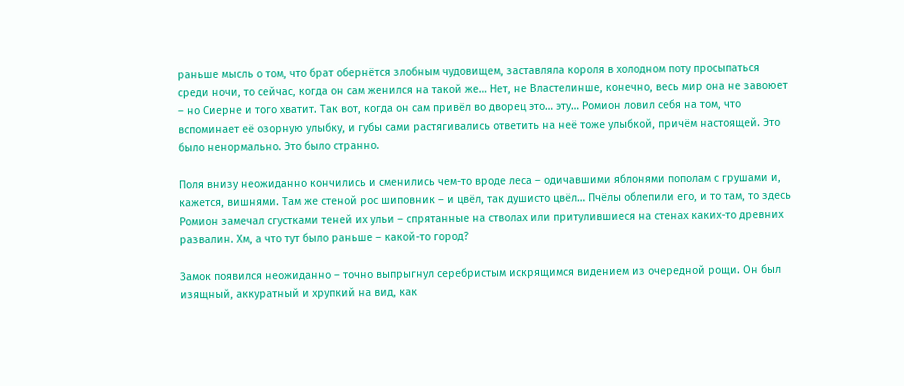раньше мысль о том, что брат обернётся злобным чудовищем, заставляла короля в холодном поту просыпаться среди ночи, то сейчас, когда он сам женился на такой же… Нет, не Властелинше, конечно, весь мир она не завоюет – но Сиерне и того хватит. Так вот, когда он сам привёл во дворец это… эту… Ромион ловил себя на том, что вспоминает её озорную улыбку, и губы сами растягивались ответить на неё тоже улыбкой, причём настоящей. Это было ненормально. Это было странно.

Поля внизу неожиданно кончились и сменились чем-то вроде леса – одичавшими яблонями пополам с грушами и, кажется, вишнями. Там же стеной рос шиповник – и цвёл, так душисто цвёл… Пчёлы облепили его, и то там, то здесь Ромион замечал сгустками теней их ульи – спрятанные на стволах или притулившиеся на стенах каких-то древних развалин. Хм, а что тут было раньше – какой-то город?

Замок появился неожиданно – точно выпрыгнул серебристым искрящимся видением из очередной рощи. Он был изящный, аккуратный и хрупкий на вид, как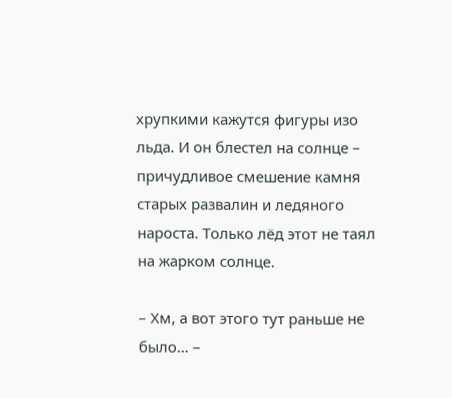хрупкими кажутся фигуры изо льда. И он блестел на солнце – причудливое смешение камня старых развалин и ледяного нароста. Только лёд этот не таял на жарком солнце.

– Хм, а вот этого тут раньше не было… –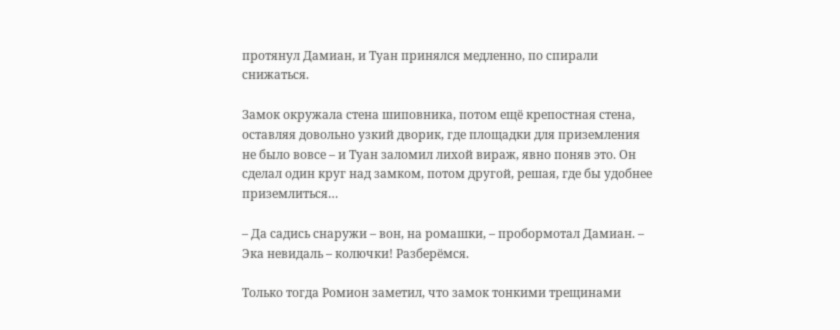протянул Дамиан, и Туан принялся медленно, по спирали снижаться.

Замок окружала стена шиповника, потом ещё крепостная стена, оставляя довольно узкий дворик, где площадки для приземления не было вовсе – и Туан заломил лихой вираж, явно поняв это. Он сделал один круг над замком, потом другой, решая, где бы удобнее приземлиться…

– Да садись снаружи – вон, на ромашки, – пробормотал Дамиан. – Эка невидаль – колючки! Разберёмся.

Только тогда Ромион заметил, что замок тонкими трещинами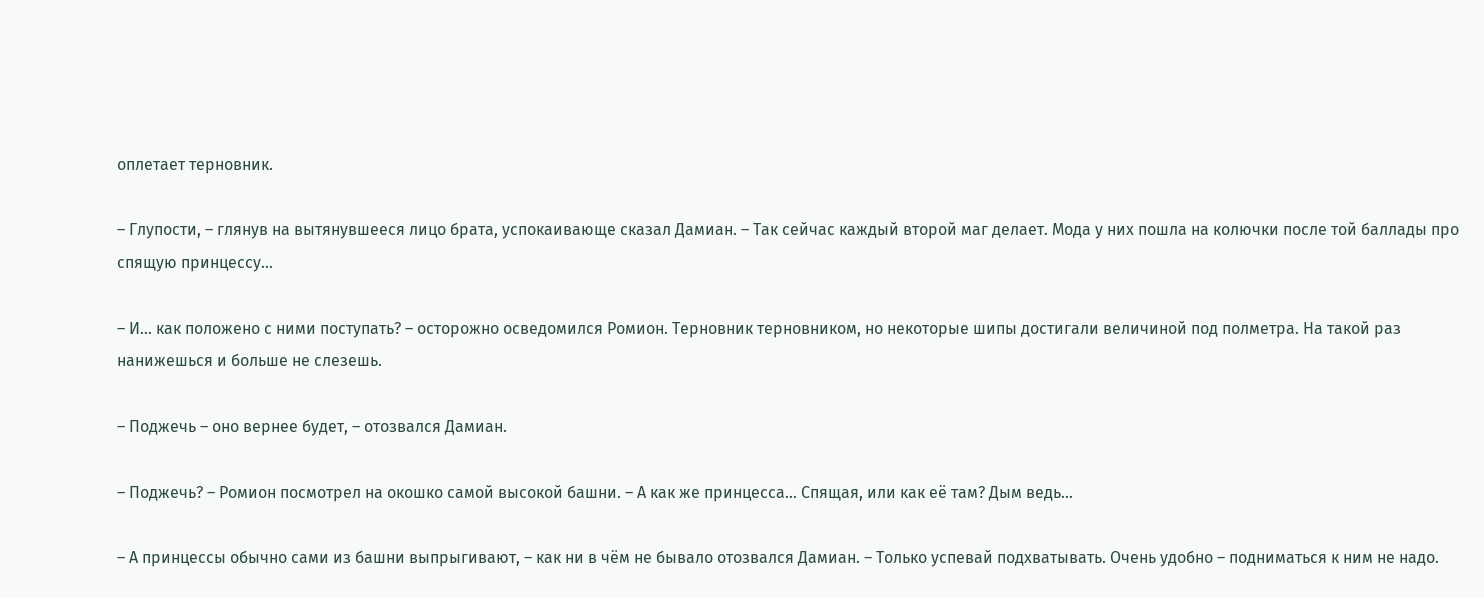оплетает терновник.

– Глупости, – глянув на вытянувшееся лицо брата, успокаивающе сказал Дамиан. – Так сейчас каждый второй маг делает. Мода у них пошла на колючки после той баллады про спящую принцессу…

– И… как положено с ними поступать? – осторожно осведомился Ромион. Терновник терновником, но некоторые шипы достигали величиной под полметра. На такой раз нанижешься и больше не слезешь.

– Поджечь – оно вернее будет, – отозвался Дамиан.

– Поджечь? – Ромион посмотрел на окошко самой высокой башни. – А как же принцесса… Спящая, или как её там? Дым ведь…

– А принцессы обычно сами из башни выпрыгивают, – как ни в чём не бывало отозвался Дамиан. – Только успевай подхватывать. Очень удобно – подниматься к ним не надо.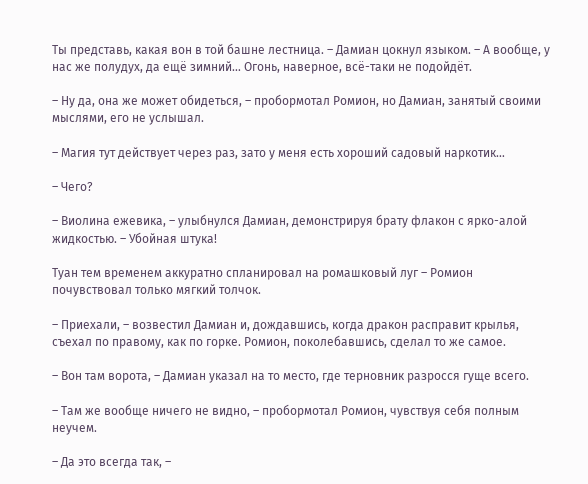Ты представь, какая вон в той башне лестница. – Дамиан цокнул языком. – А вообще, у нас же полудух, да ещё зимний… Огонь, наверное, всё-таки не подойдёт.

– Ну да, она же может обидеться, – пробормотал Ромион, но Дамиан, занятый своими мыслями, его не услышал.

– Магия тут действует через раз, зато у меня есть хороший садовый наркотик…

– Чего?

– Виолина ежевика, – улыбнулся Дамиан, демонстрируя брату флакон с ярко-алой жидкостью. – Убойная штука!

Туан тем временем аккуратно спланировал на ромашковый луг – Ромион почувствовал только мягкий толчок.

– Приехали, – возвестил Дамиан и, дождавшись, когда дракон расправит крылья, съехал по правому, как по горке. Ромион, поколебавшись, сделал то же самое.

– Вон там ворота, – Дамиан указал на то место, где терновник разросся гуще всего.

– Там же вообще ничего не видно, – пробормотал Ромион, чувствуя себя полным неучем.

– Да это всегда так, –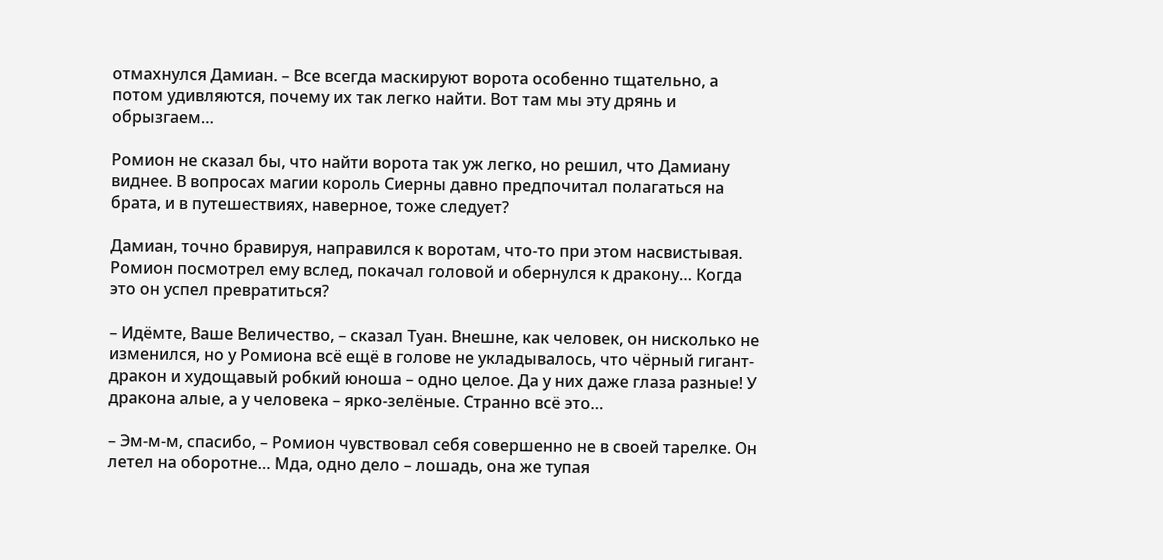отмахнулся Дамиан. – Все всегда маскируют ворота особенно тщательно, а потом удивляются, почему их так легко найти. Вот там мы эту дрянь и обрызгаем…

Ромион не сказал бы, что найти ворота так уж легко, но решил, что Дамиану виднее. В вопросах магии король Сиерны давно предпочитал полагаться на брата, и в путешествиях, наверное, тоже следует?

Дамиан, точно бравируя, направился к воротам, что-то при этом насвистывая. Ромион посмотрел ему вслед, покачал головой и обернулся к дракону… Когда это он успел превратиться?

– Идёмте, Ваше Величество, – сказал Туан. Внешне, как человек, он нисколько не изменился, но у Ромиона всё ещё в голове не укладывалось, что чёрный гигант-дракон и худощавый робкий юноша – одно целое. Да у них даже глаза разные! У дракона алые, а у человека – ярко-зелёные. Странно всё это…

– Эм-м-м, спасибо, – Ромион чувствовал себя совершенно не в своей тарелке. Он летел на оборотне… Мда, одно дело – лошадь, она же тупая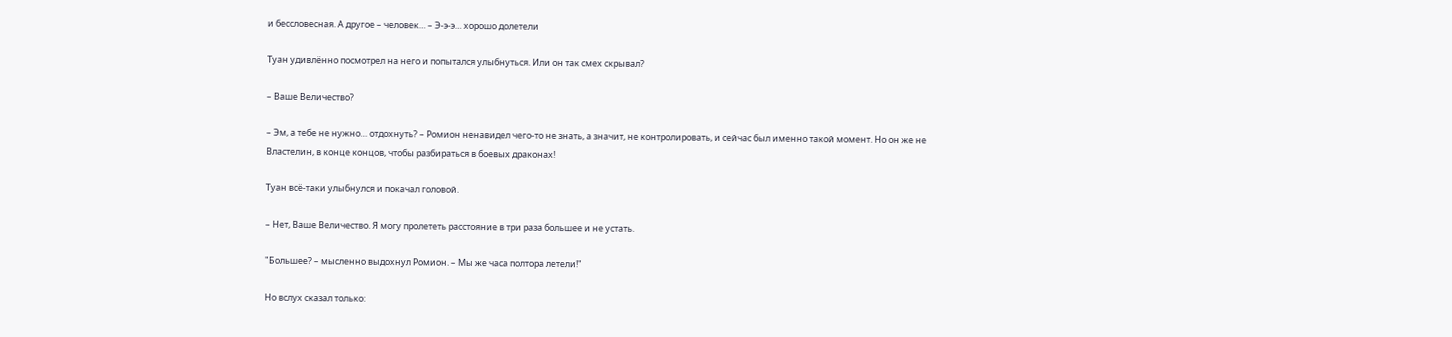и бессловесная. А другое – человек… – Э-э-э… хорошо долетели

Туан удивлённо посмотрел на него и попытался улыбнуться. Или он так смех скрывал?

– Ваше Величество?

– Эм, а тебе не нужно… отдохнуть? – Ромион ненавидел чего-то не знать, а значит, не контролировать, и сейчас был именно такой момент. Но он же не Властелин, в конце концов, чтобы разбираться в боевых драконах!

Туан всё-таки улыбнулся и покачал головой.

– Нет, Ваше Величество. Я могу пролететь расстояние в три раза большее и не устать.

"Большее? – мысленно выдохнул Ромион. – Мы же часа полтора летели!"

Но вслух сказал только: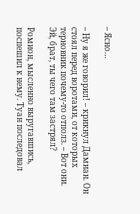– Ясно…

– Ну я же говорил! – крикнул Дамиан. Он стоял перед воротами, от которых терновник почему-то отполз. – Вот они. Эй, брат, ты чего там застрял?

Ромион, мысленно выругавшись, поспешил к нему. Туан последовал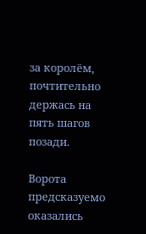за королём, почтительно держась на пять шагов позади.

Ворота предсказуемо оказались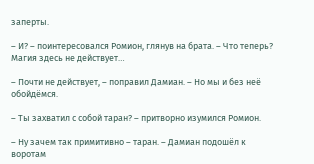заперты.

– И? – поинтересовался Ромион, глянув на брата. – Что теперь? Магия здесь не действует…

– Почти не действует, – поправил Дамиан. – Но мы и без неё обойдёмся.

– Ты захватил с собой таран? – притворно изумился Ромион.

– Ну зачем так примитивно – таран. – Дамиан подошёл к воротам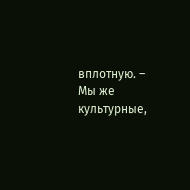вплотную. – Мы же культурные,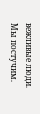вежливые люди. Мы постучим.